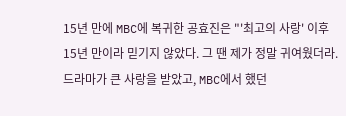15년 만에 MBC에 복귀한 공효진은 "'최고의 사랑' 이후 15년 만이라 믿기지 않았다. 그 땐 제가 정말 귀여웠더라. 드라마가 큰 사랑을 받았고, MBC에서 했던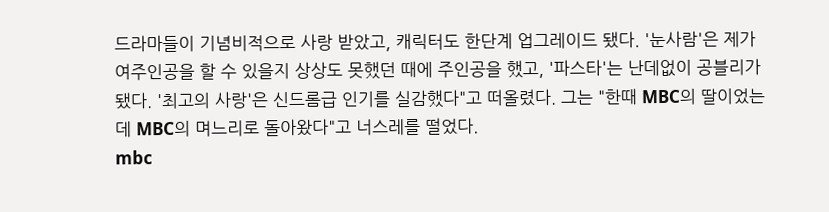드라마들이 기념비적으로 사랑 받았고, 캐릭터도 한단계 업그레이드 됐다. '눈사람'은 제가 여주인공을 할 수 있을지 상상도 못했던 때에 주인공을 했고, '파스타'는 난데없이 공블리가 됐다. '최고의 사랑'은 신드롬급 인기를 실감했다"고 떠올렸다. 그는 "한때 MBC의 딸이었는데 MBC의 며느리로 돌아왔다"고 너스레를 떨었다.
mbc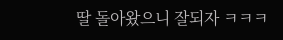딸 돌아왔으니 잘되자 ㅋㅋㅋ